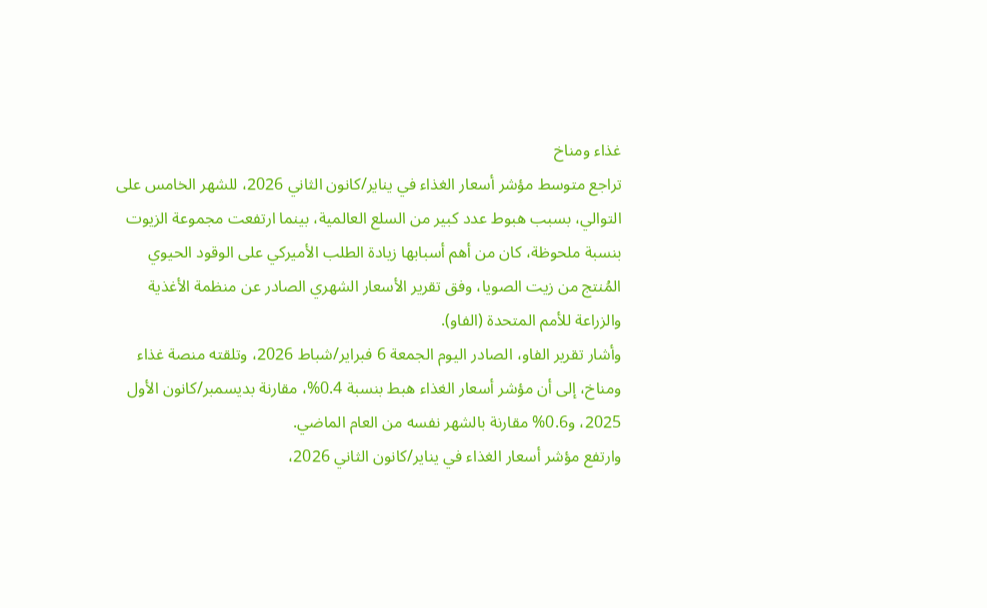غذاء ومناخ
تراجع متوسط مؤشر أسعار الغذاء في يناير/كانون الثاني 2026، للشهر الخامس على التوالي، بسبب هبوط عدد كبير من السلع العالمية، بينما ارتفعت مجموعة الزيوت بنسبة ملحوظة، كان من أهم أسبابها زيادة الطلب الأميركي على الوقود الحيوي المُنتج من زيت الصويا، وفق تقرير الأسعار الشهري الصادر عن منظمة الأغذية والزراعة للأمم المتحدة (الفاو).
وأشار تقرير الفاو، الصادر اليوم الجمعة 6 فبراير/شباط 2026، وتلقته منصة غذاء ومناخ، إلى أن مؤشر أسعار الغذاء هبط بنسبة 0.4%، مقارنة بديسمبر/كانون الأول 2025، و0.6% مقارنة بالشهر نفسه من العام الماضي.
وارتفع مؤشر أسعار الغذاء في يناير/كانون الثاني 2026،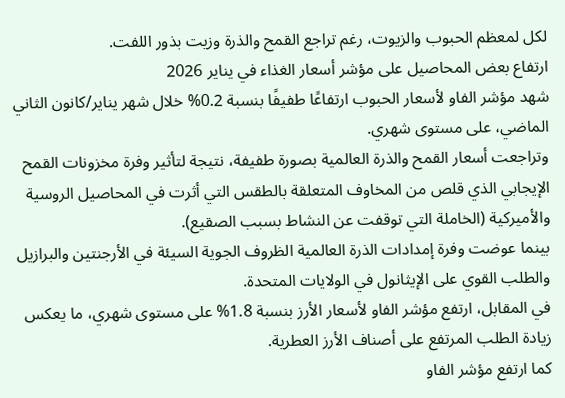لكل لمعظم الحبوب والزيوت، رغم تراجع القمح والذرة وزيت بذور اللفت.
ارتفاع بعض المحاصيل على مؤشر أسعار الغذاء في يناير 2026
شهد مؤشر الفاو لأسعار الحبوب ارتفاعًا طفيفًا بنسبة 0.2% خلال شهر يناير/كانون الثاني الماضي، على مستوى شهري.
وتراجعت أسعار القمح والذرة العالمية بصورة طفيفة، نتيجة لتأثير وفرة مخزونات القمح الإيجابي الذي قلص من المخاوف المتعلقة بالطقس التي أثرت في المحاصيل الروسية والأميركية (الخاملة التي توقفت عن النشاط بسبب الصقيع).
بينما عوضت وفرة إمدادات الذرة العالمية الظروف الجوية السيئة في الأرجنتين والبرازيل والطلب القوي على الإيثانول في الولايات المتحدة.
في المقابل، ارتفع مؤشر الفاو لأسعار الأرز بنسبة 1.8% على مستوى شهري، ما يعكس زيادة الطلب المرتفع على أصناف الأرز العطرية.
كما ارتفع مؤشر الفاو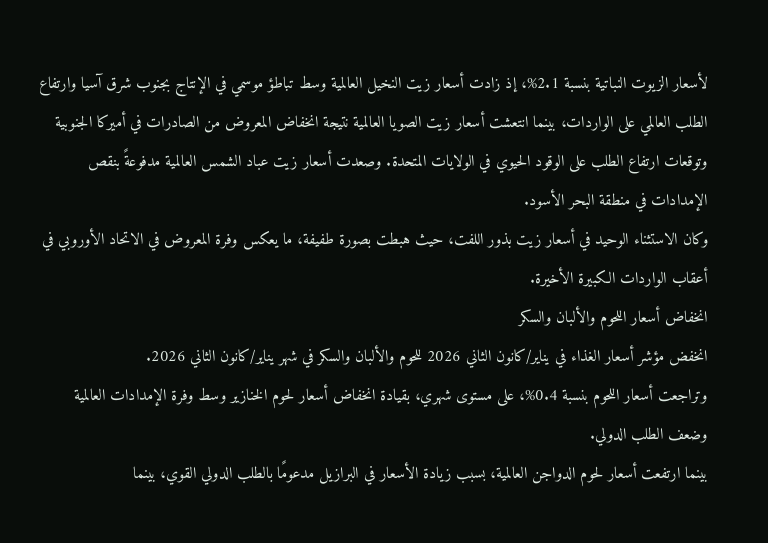لأسعار الزيوت النباتية بنسبة 2.1%، إذ زادت أسعار زيت النخيل العالمية وسط تباطؤ موسمي في الإنتاج بجنوب شرق آسيا وارتفاع الطلب العالمي على الواردات، بينما انتعشت أسعار زيت الصويا العالمية نتيجة انخفاض المعروض من الصادرات في أميركا الجنوبية وتوقعات ارتفاع الطلب على الوقود الحيوي في الولايات المتحدة. وصعدت أسعار زيت عباد الشمس العالمية مدفوعةً بنقص الإمدادات في منطقة البحر الأسود.
وكان الاستثناء الوحيد في أسعار زيت بذور اللفت، حيث هبطت بصورة طفيفة، ما يعكس وفرة المعروض في الاتحاد الأوروبي في أعقاب الواردات الكبيرة الأخيرة.
انخفاض أسعار اللحوم والألبان والسكر
انخفض مؤشر أسعار الغذاء في يناير/كانون الثاني 2026 للحوم والألبان والسكر في شهر يناير/كانون الثاني 2026.
وتراجعت أسعار اللحوم بنسبة 0.4%، على مستوى شهري، بقيادة انخفاض أسعار لحوم الخنازير وسط وفرة الإمدادات العالمية وضعف الطلب الدولي.
بينما ارتفعت أسعار لحوم الدواجن العالمية، بسبب زيادة الأسعار في البرازيل مدعومًا بالطلب الدولي القوي، بينما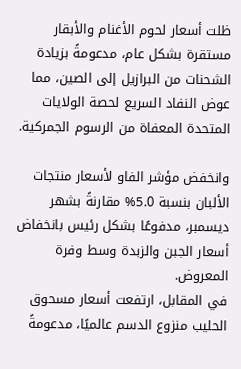ظلت أسعار لحوم الأغنام والأبقار مستقرة بشكل عام، مدعومةً بزيادة الشحنات من البرازيل إلى الصين، مما عوض النفاد السريع لحصة الولايات المتحدة المعفاة من الرسوم الجمركية.

وانخفض مؤشر الفاو لأسعار منتجات الألبان بنسبة 5.0% مقارنةً بشهر ديسمبر، مدفوعًا بشكل رئيس بانخفاض أسعار الجبن والزبدة وسط وفرة المعروض.
في المقابل، ارتفعت أسعار مسحوق الحليب منزوع الدسم عالميًا، مدعومةً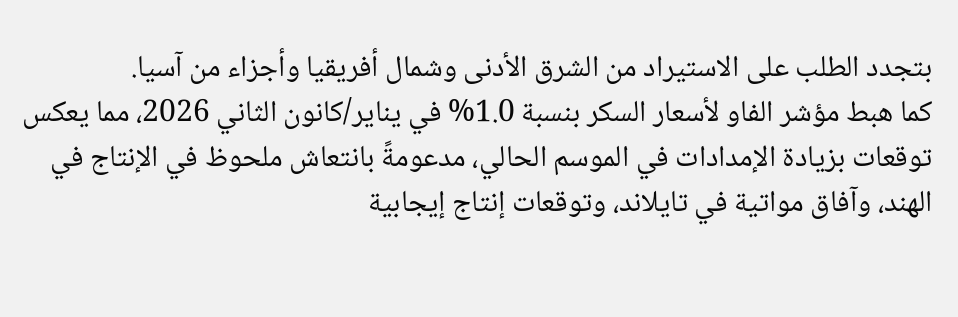بتجدد الطلب على الاستيراد من الشرق الأدنى وشمال أفريقيا وأجزاء من آسيا.
كما هبط مؤشر الفاو لأسعار السكر بنسبة 1.0% في يناير/كانون الثاني 2026، مما يعكس توقعات بزيادة الإمدادات في الموسم الحالي، مدعومةً بانتعاش ملحوظ في الإنتاج في الهند، وآفاق مواتية في تايلاند، وتوقعات إنتاج إيجابية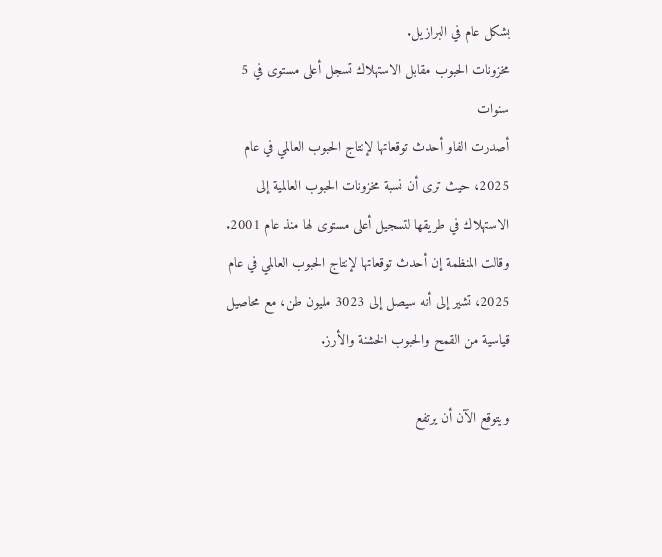بشكل عام في البرازيل.
مخزونات الحبوب مقابل الاستهلاك تسجل أعلى مستوى في 5 سنوات
أصدرت الفاو أحدث توقعاتها لإنتاج الحبوب العالمي في عام 2025، حيث ترى أن نسبة مخزونات الحبوب العالمية إلى الاستهلاك في طريقها لتسجيل أعلى مستوى لها منذ عام 2001.
وقالت المنظمة إن أحدث توقعاتها لإنتاج الحبوب العالمي في عام 2025، تشير إلى أنه سيصل إلى 3023 مليون طن، مع محاصيل قياسية من القمح والحبوب الخشنة والأرز.

ويتوقع الآن أن يرتفع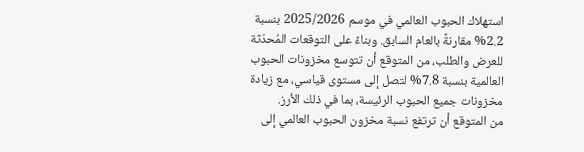استهلاك الحبوب العالمي في موسم 2025/2026 بنسبة 2.2% مقارنةً بالعام السابق. وبناءً على التوقعات المُحدّثة للعرض والطلب، من المتوقع أن تتوسع مخزونات الحبوب العالمية بنسبة 7.8% لتصل إلى مستوى قياسي، مع زيادة مخزونات جميع الحبوب الرئيسة، بما في ذلك الأرز.
من المتوقع أن ترتفع نسبة مخزون الحبوب العالمي إلى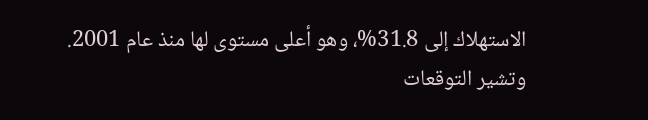الاستهلاك إلى 31.8%، وهو أعلى مستوى لها منذ عام 2001.
وتشير التوقعات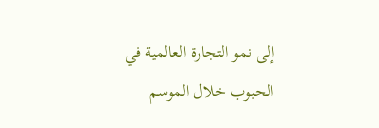إلى نمو التجارة العالمية في الحبوب خلال الموسم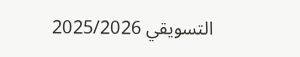التسويقي 2025/2026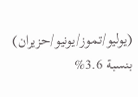(يوليو/تموز/يونيو/حزيران) بنسبة 3.6%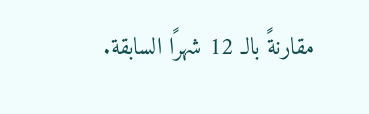مقارنةً بالـ 12 شهرًا السابقة.